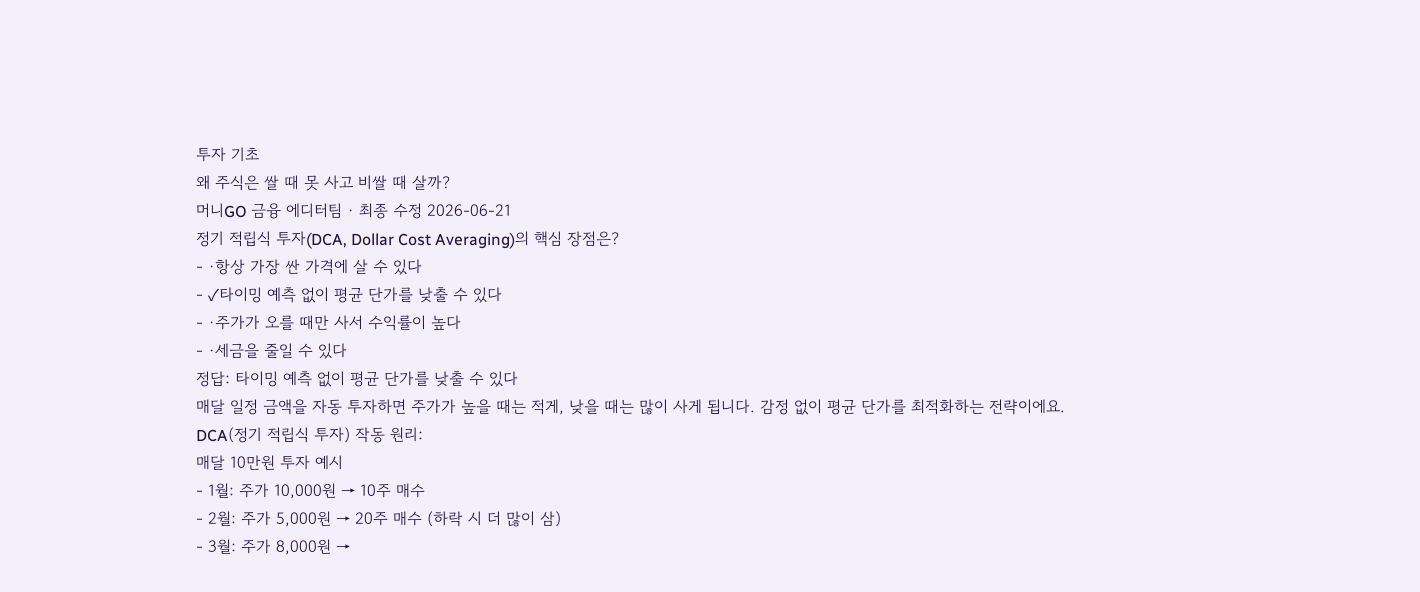투자 기초
왜 주식은 쌀 때 못 사고 비쌀 때 살까?
머니GO 금융 에디터팀 · 최종 수정 2026-06-21
정기 적립식 투자(DCA, Dollar Cost Averaging)의 핵심 장점은?
- ·항상 가장 싼 가격에 살 수 있다
- ✓타이밍 예측 없이 평균 단가를 낮출 수 있다
- ·주가가 오를 때만 사서 수익률이 높다
- ·세금을 줄일 수 있다
정답: 타이밍 예측 없이 평균 단가를 낮출 수 있다
매달 일정 금액을 자동 투자하면 주가가 높을 때는 적게, 낮을 때는 많이 사게 됩니다. 감정 없이 평균 단가를 최적화하는 전략이에요.
DCA(정기 적립식 투자) 작동 원리:
매달 10만원 투자 예시
- 1월: 주가 10,000원 → 10주 매수
- 2월: 주가 5,000원 → 20주 매수 (하락 시 더 많이 삼)
- 3월: 주가 8,000원 →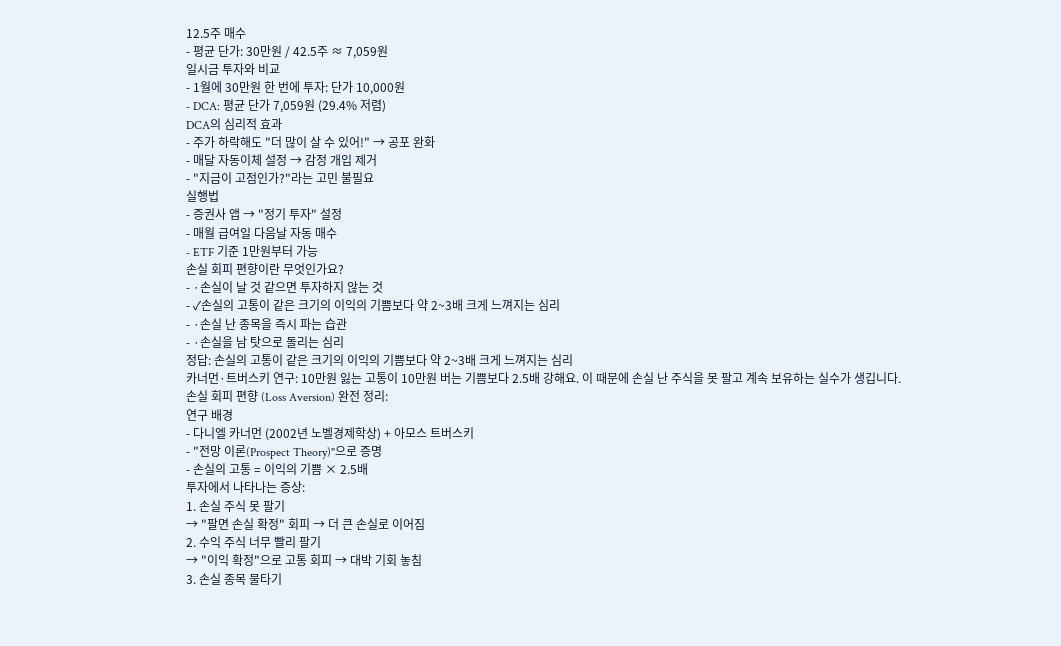12.5주 매수
- 평균 단가: 30만원 / 42.5주 ≈ 7,059원
일시금 투자와 비교
- 1월에 30만원 한 번에 투자: 단가 10,000원
- DCA: 평균 단가 7,059원 (29.4% 저렴)
DCA의 심리적 효과
- 주가 하락해도 "더 많이 살 수 있어!" → 공포 완화
- 매달 자동이체 설정 → 감정 개입 제거
- "지금이 고점인가?"라는 고민 불필요
실행법
- 증권사 앱 → "정기 투자" 설정
- 매월 급여일 다음날 자동 매수
- ETF 기준 1만원부터 가능
손실 회피 편향이란 무엇인가요?
- ·손실이 날 것 같으면 투자하지 않는 것
- ✓손실의 고통이 같은 크기의 이익의 기쁨보다 약 2~3배 크게 느껴지는 심리
- ·손실 난 종목을 즉시 파는 습관
- ·손실을 남 탓으로 돌리는 심리
정답: 손실의 고통이 같은 크기의 이익의 기쁨보다 약 2~3배 크게 느껴지는 심리
카너먼·트버스키 연구: 10만원 잃는 고통이 10만원 버는 기쁨보다 2.5배 강해요. 이 때문에 손실 난 주식을 못 팔고 계속 보유하는 실수가 생깁니다.
손실 회피 편향 (Loss Aversion) 완전 정리:
연구 배경
- 다니엘 카너먼 (2002년 노벨경제학상) + 아모스 트버스키
- "전망 이론(Prospect Theory)"으로 증명
- 손실의 고통 = 이익의 기쁨 × 2.5배
투자에서 나타나는 증상:
1. 손실 주식 못 팔기
→ "팔면 손실 확정" 회피 → 더 큰 손실로 이어짐
2. 수익 주식 너무 빨리 팔기
→ "이익 확정"으로 고통 회피 → 대박 기회 놓침
3. 손실 종목 물타기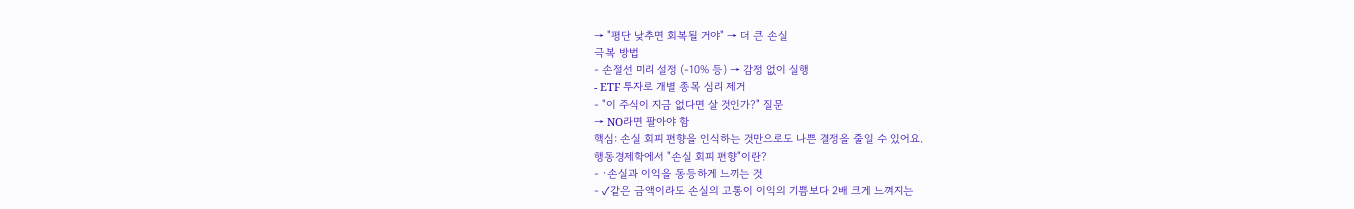→ "평단 낮추면 회복될 거야" → 더 큰 손실
극복 방법
- 손절선 미리 설정 (-10% 등) → 감정 없이 실행
- ETF 투자로 개별 종목 심리 제거
- "이 주식이 지금 없다면 살 것인가?" 질문
→ NO라면 팔아야 함
핵심: 손실 회피 편향을 인식하는 것만으로도 나쁜 결정을 줄일 수 있어요.
행동경제학에서 "손실 회피 편향"이란?
- ·손실과 이익을 동등하게 느끼는 것
- ✓같은 금액이라도 손실의 고통이 이익의 기쁨보다 2배 크게 느껴지는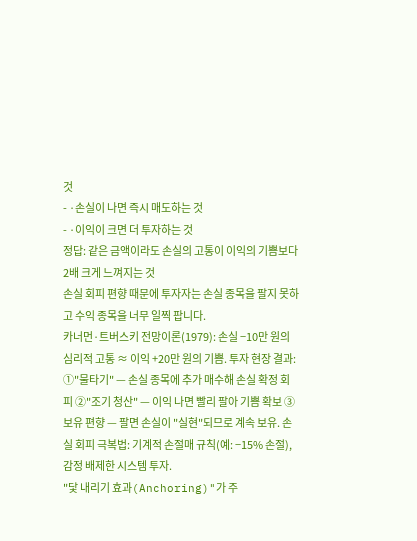것
- ·손실이 나면 즉시 매도하는 것
- ·이익이 크면 더 투자하는 것
정답: 같은 금액이라도 손실의 고통이 이익의 기쁨보다 2배 크게 느껴지는 것
손실 회피 편향 때문에 투자자는 손실 종목을 팔지 못하고 수익 종목을 너무 일찍 팝니다.
카너먼·트버스키 전망이론(1979): 손실 −10만 원의 심리적 고통 ≈ 이익 +20만 원의 기쁨. 투자 현장 결과: ①"물타기" — 손실 종목에 추가 매수해 손실 확정 회피 ②"조기 청산" — 이익 나면 빨리 팔아 기쁨 확보 ③보유 편향 — 팔면 손실이 "실현"되므로 계속 보유. 손실 회피 극복법: 기계적 손절매 규칙(예: −15% 손절), 감정 배제한 시스템 투자.
"닻 내리기 효과(Anchoring)"가 주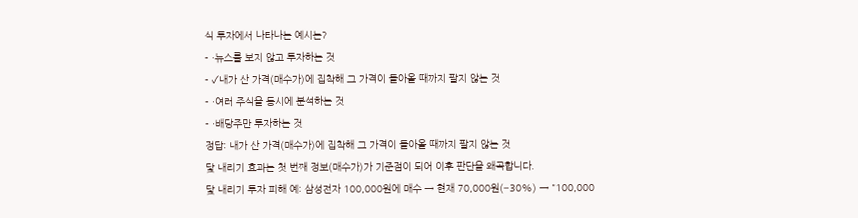식 투자에서 나타나는 예시는?
- ·뉴스를 보지 않고 투자하는 것
- ✓내가 산 가격(매수가)에 집착해 그 가격이 돌아올 때까지 팔지 않는 것
- ·여러 주식을 동시에 분석하는 것
- ·배당주만 투자하는 것
정답: 내가 산 가격(매수가)에 집착해 그 가격이 돌아올 때까지 팔지 않는 것
닻 내리기 효과는 첫 번째 정보(매수가)가 기준점이 되어 이후 판단을 왜곡합니다.
닻 내리기 투자 피해 예: 삼성전자 100,000원에 매수 → 현재 70,000원(−30%) → "100,000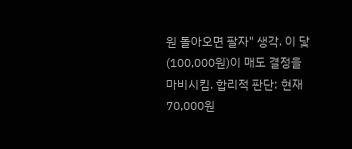원 돌아오면 팔자" 생각. 이 닻(100,000원)이 매도 결정을 마비시킴. 합리적 판단: 현재 70,000원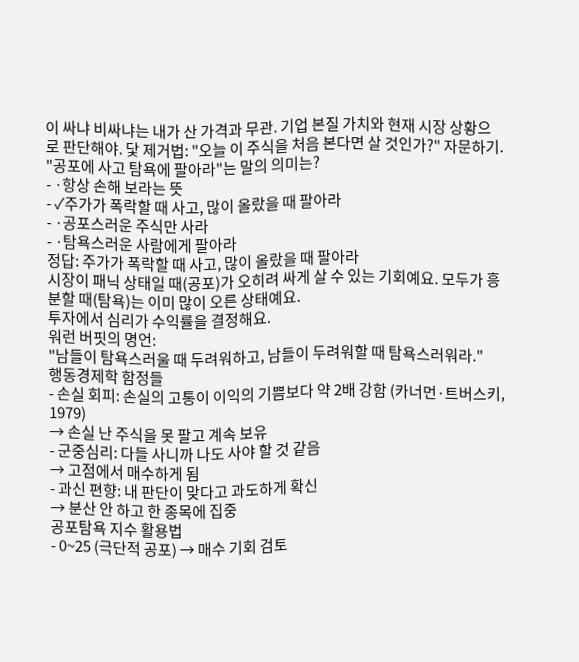이 싸냐 비싸냐는 내가 산 가격과 무관. 기업 본질 가치와 현재 시장 상황으로 판단해야. 닻 제거법: "오늘 이 주식을 처음 본다면 살 것인가?" 자문하기.
"공포에 사고 탐욕에 팔아라"는 말의 의미는?
- ·항상 손해 보라는 뜻
- ✓주가가 폭락할 때 사고, 많이 올랐을 때 팔아라
- ·공포스러운 주식만 사라
- ·탐욕스러운 사람에게 팔아라
정답: 주가가 폭락할 때 사고, 많이 올랐을 때 팔아라
시장이 패닉 상태일 때(공포)가 오히려 싸게 살 수 있는 기회예요. 모두가 흥분할 때(탐욕)는 이미 많이 오른 상태예요.
투자에서 심리가 수익률을 결정해요.
워런 버핏의 명언:
"남들이 탐욕스러울 때 두려워하고, 남들이 두려워할 때 탐욕스러워라."
행동경제학 함정들
- 손실 회피: 손실의 고통이 이익의 기쁨보다 약 2배 강함 (카너먼·트버스키, 1979)
→ 손실 난 주식을 못 팔고 계속 보유
- 군중심리: 다들 사니까 나도 사야 할 것 같음
→ 고점에서 매수하게 됨
- 과신 편향: 내 판단이 맞다고 과도하게 확신
→ 분산 안 하고 한 종목에 집중
공포탐욕 지수 활용법
- 0~25 (극단적 공포) → 매수 기회 검토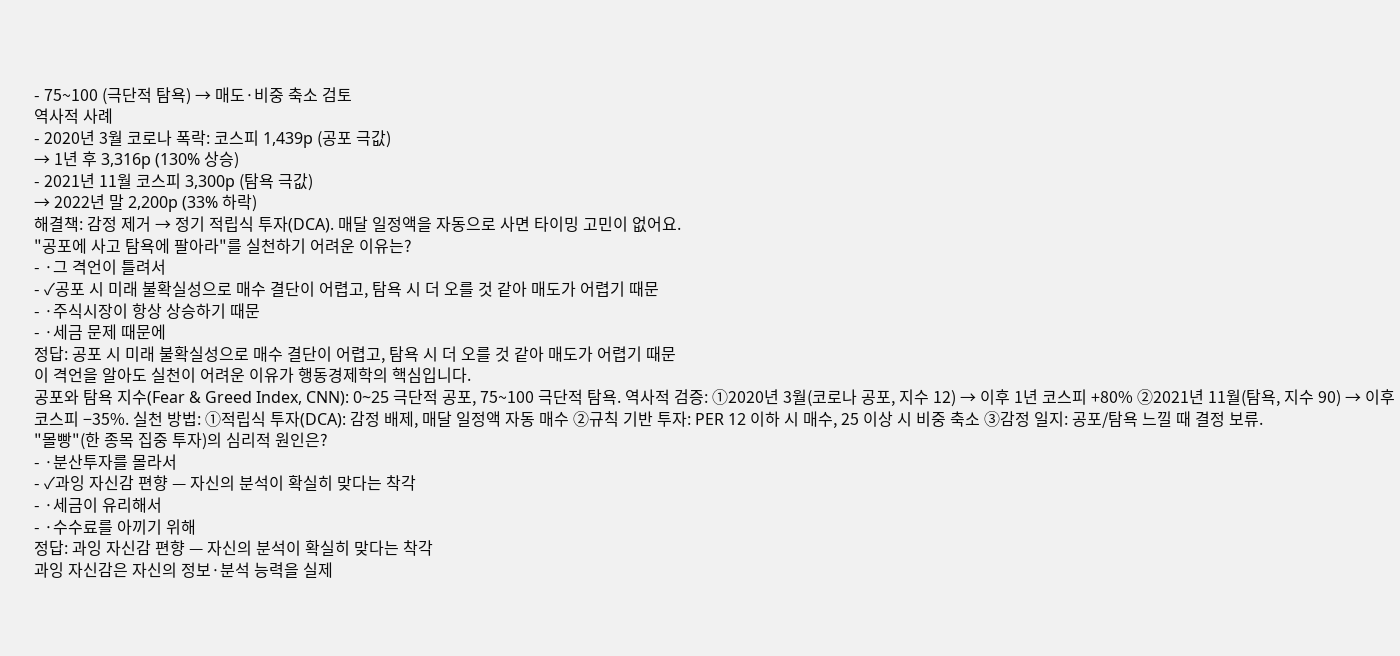- 75~100 (극단적 탐욕) → 매도·비중 축소 검토
역사적 사례
- 2020년 3월 코로나 폭락: 코스피 1,439p (공포 극값)
→ 1년 후 3,316p (130% 상승)
- 2021년 11월 코스피 3,300p (탐욕 극값)
→ 2022년 말 2,200p (33% 하락)
해결책: 감정 제거 → 정기 적립식 투자(DCA). 매달 일정액을 자동으로 사면 타이밍 고민이 없어요.
"공포에 사고 탐욕에 팔아라"를 실천하기 어려운 이유는?
- ·그 격언이 틀려서
- ✓공포 시 미래 불확실성으로 매수 결단이 어렵고, 탐욕 시 더 오를 것 같아 매도가 어렵기 때문
- ·주식시장이 항상 상승하기 때문
- ·세금 문제 때문에
정답: 공포 시 미래 불확실성으로 매수 결단이 어렵고, 탐욕 시 더 오를 것 같아 매도가 어렵기 때문
이 격언을 알아도 실천이 어려운 이유가 행동경제학의 핵심입니다.
공포와 탐욕 지수(Fear & Greed Index, CNN): 0~25 극단적 공포, 75~100 극단적 탐욕. 역사적 검증: ①2020년 3월(코로나 공포, 지수 12) → 이후 1년 코스피 +80% ②2021년 11월(탐욕, 지수 90) → 이후 코스피 −35%. 실천 방법: ①적립식 투자(DCA): 감정 배제, 매달 일정액 자동 매수 ②규칙 기반 투자: PER 12 이하 시 매수, 25 이상 시 비중 축소 ③감정 일지: 공포/탐욕 느낄 때 결정 보류.
"몰빵"(한 종목 집중 투자)의 심리적 원인은?
- ·분산투자를 몰라서
- ✓과잉 자신감 편향 — 자신의 분석이 확실히 맞다는 착각
- ·세금이 유리해서
- ·수수료를 아끼기 위해
정답: 과잉 자신감 편향 — 자신의 분석이 확실히 맞다는 착각
과잉 자신감은 자신의 정보·분석 능력을 실제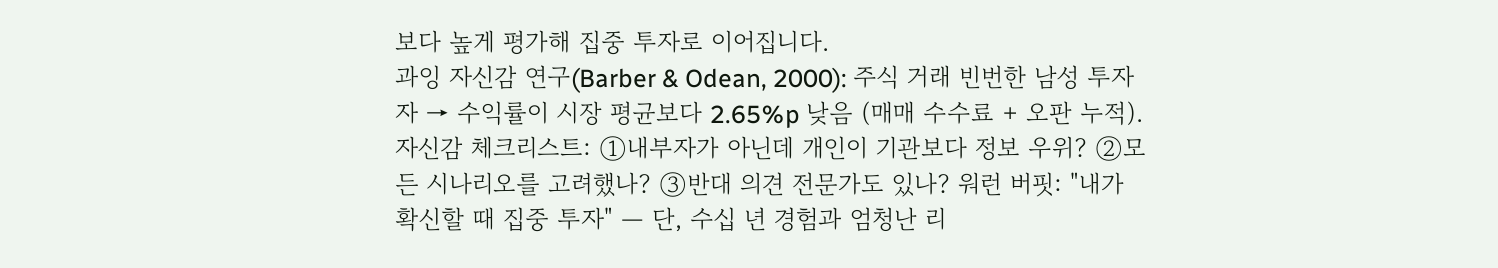보다 높게 평가해 집중 투자로 이어집니다.
과잉 자신감 연구(Barber & Odean, 2000): 주식 거래 빈번한 남성 투자자 → 수익률이 시장 평균보다 2.65%p 낮음 (매매 수수료 + 오판 누적). 자신감 체크리스트: ①내부자가 아닌데 개인이 기관보다 정보 우위? ②모든 시나리오를 고려했나? ③반대 의견 전문가도 있나? 워런 버핏: "내가 확신할 때 집중 투자" — 단, 수십 년 경험과 엄청난 리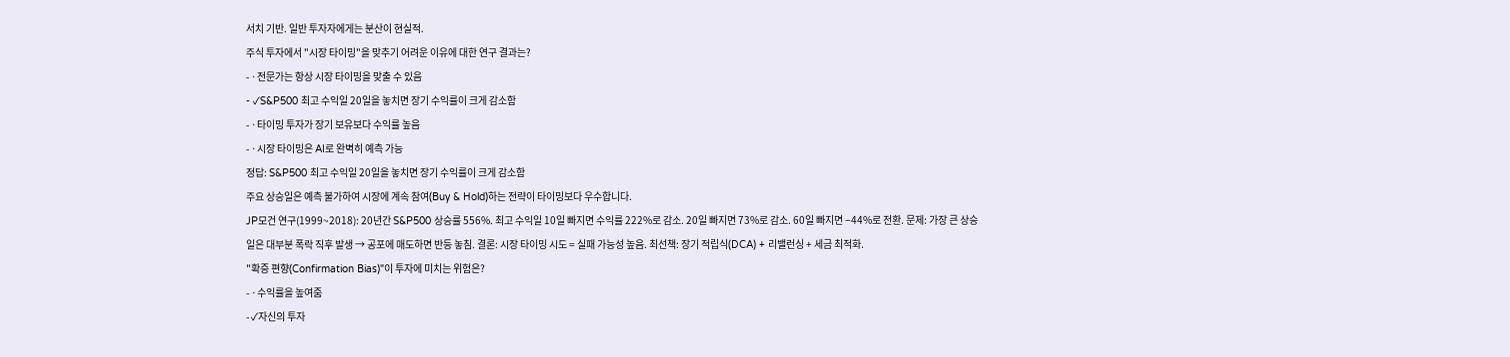서치 기반. 일반 투자자에게는 분산이 현실적.
주식 투자에서 "시장 타이밍"을 맞추기 어려운 이유에 대한 연구 결과는?
- ·전문가는 항상 시장 타이밍을 맞출 수 있음
- ✓S&P500 최고 수익일 20일을 놓치면 장기 수익률이 크게 감소함
- ·타이밍 투자가 장기 보유보다 수익률 높음
- ·시장 타이밍은 AI로 완벽히 예측 가능
정답: S&P500 최고 수익일 20일을 놓치면 장기 수익률이 크게 감소함
주요 상승일은 예측 불가하여 시장에 계속 참여(Buy & Hold)하는 전략이 타이밍보다 우수합니다.
JP모건 연구(1999~2018): 20년간 S&P500 상승률 556%. 최고 수익일 10일 빠지면 수익률 222%로 감소. 20일 빠지면 73%로 감소. 60일 빠지면 −44%로 전환. 문제: 가장 큰 상승일은 대부분 폭락 직후 발생 → 공포에 매도하면 반등 놓침. 결론: 시장 타이밍 시도 = 실패 가능성 높음. 최선책: 장기 적립식(DCA) + 리밸런싱 + 세금 최적화.
"확증 편향(Confirmation Bias)"이 투자에 미치는 위험은?
- ·수익률을 높여줌
- ✓자신의 투자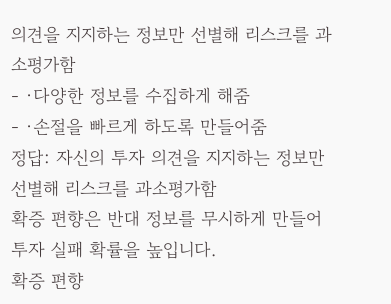의견을 지지하는 정보만 선별해 리스크를 과소평가함
- ·다양한 정보를 수집하게 해줌
- ·손절을 빠르게 하도록 만들어줌
정답: 자신의 투자 의견을 지지하는 정보만 선별해 리스크를 과소평가함
확증 편향은 반대 정보를 무시하게 만들어 투자 실패 확률을 높입니다.
확증 편향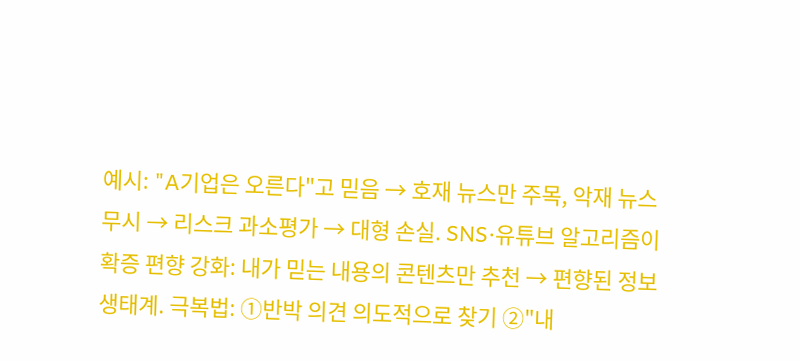예시: "A기업은 오른다"고 믿음 → 호재 뉴스만 주목, 악재 뉴스 무시 → 리스크 과소평가 → 대형 손실. SNS·유튜브 알고리즘이 확증 편향 강화: 내가 믿는 내용의 콘텐츠만 추천 → 편향된 정보 생태계. 극복법: ①반박 의견 의도적으로 찾기 ②"내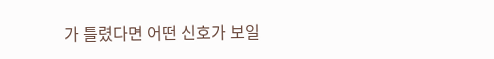가 틀렸다면 어떤 신호가 보일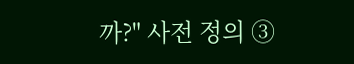까?" 사전 정의 ③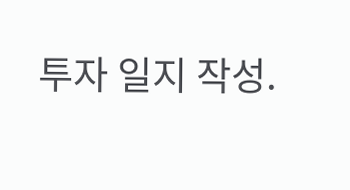투자 일지 작성.